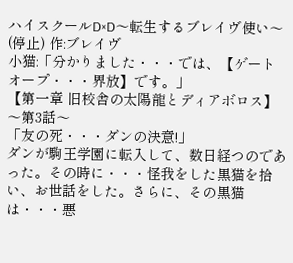ハイスクールD×D〜転生するブレイヴ使い〜(停止) 作:ブレイヴ
小猫:「分かりました・・・では、【ゲートオープ・・・界放】です。」
【第一章 旧校舎の太陽龍とディアボロス】
〜第3話〜
「友の死・・・ダンの決意!」
ダンが駒王学園に転入して、数日経つのであった。その時に・・・怪我をした黒猫を拾い、お世話をした。さらに、その黒猫は・・・悪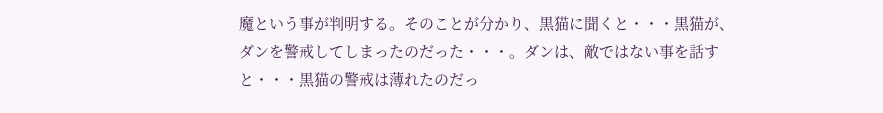魔という事が判明する。そのことが分かり、黒猫に聞くと・・・黒猫が、ダンを警戒してしまったのだった・・・。ダンは、敵ではない事を話すと・・・黒猫の警戒は薄れたのだっ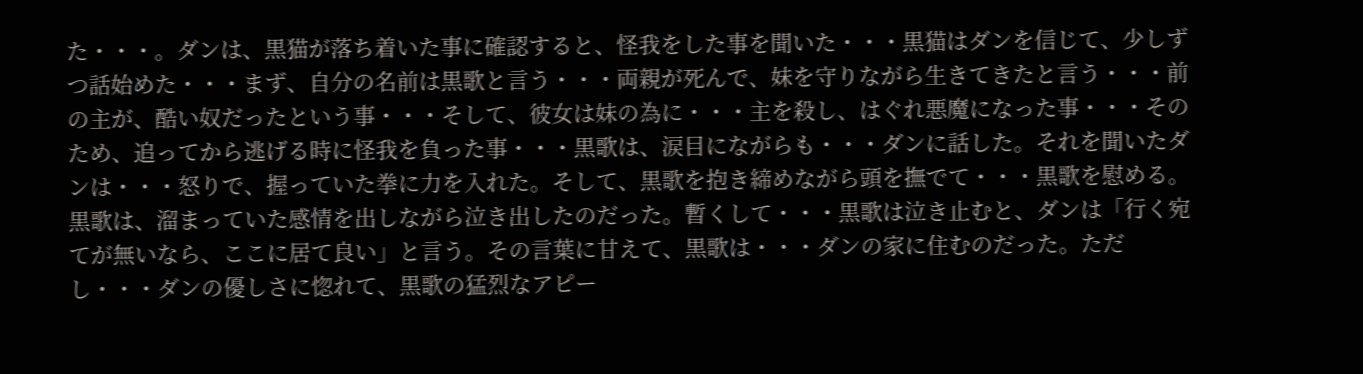た・・・。ダンは、黒猫が落ち着いた事に確認すると、怪我をした事を聞いた・・・黒猫はダンを信じて、少しずつ話始めた・・・まず、自分の名前は黒歌と言う・・・両親が死んで、妹を守りながら生きてきたと言う・・・前の主が、酷い奴だったという事・・・そして、彼女は妹の為に・・・主を殺し、はぐれ悪魔になった事・・・そのため、追ってから逃げる時に怪我を負った事・・・黒歌は、涙目にながらも・・・ダンに話した。それを聞いたダンは・・・怒りで、握っていた拳に力を入れた。そして、黒歌を抱き締めながら頭を撫でて・・・黒歌を慰める。黒歌は、溜まっていた感情を出しながら泣き出したのだった。暫くして・・・黒歌は泣き止むと、ダンは「行く宛てが無いなら、ここに居て良い」と言う。その言葉に甘えて、黒歌は・・・ダンの家に住むのだった。ただし・・・ダンの優しさに惚れて、黒歌の猛烈なアピー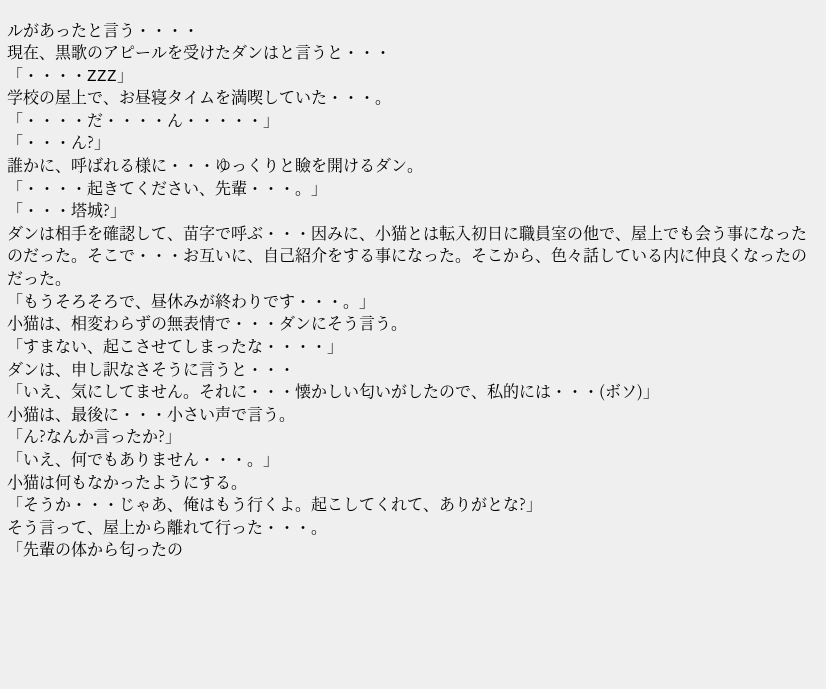ルがあったと言う・・・・
現在、黒歌のアピールを受けたダンはと言うと・・・
「・・・・ZZZ」
学校の屋上で、お昼寝タイムを満喫していた・・・。
「・・・・だ・・・・ん・・・・・」
「・・・ん?」
誰かに、呼ばれる様に・・・ゆっくりと瞼を開けるダン。
「・・・・起きてください、先輩・・・。」
「・・・塔城?」
ダンは相手を確認して、苗字で呼ぶ・・・因みに、小猫とは転入初日に職員室の他で、屋上でも会う事になったのだった。そこで・・・お互いに、自己紹介をする事になった。そこから、色々話している内に仲良くなったのだった。
「もうそろそろで、昼休みが終わりです・・・。」
小猫は、相変わらずの無表情で・・・ダンにそう言う。
「すまない、起こさせてしまったな・・・・」
ダンは、申し訳なさそうに言うと・・・
「いえ、気にしてません。それに・・・懐かしい匂いがしたので、私的には・・・(ボソ)」
小猫は、最後に・・・小さい声で言う。
「ん?なんか言ったか?」
「いえ、何でもありません・・・。」
小猫は何もなかったようにする。
「そうか・・・じゃあ、俺はもう行くよ。起こしてくれて、ありがとな?」
そう言って、屋上から離れて行った・・・。
「先輩の体から匂ったの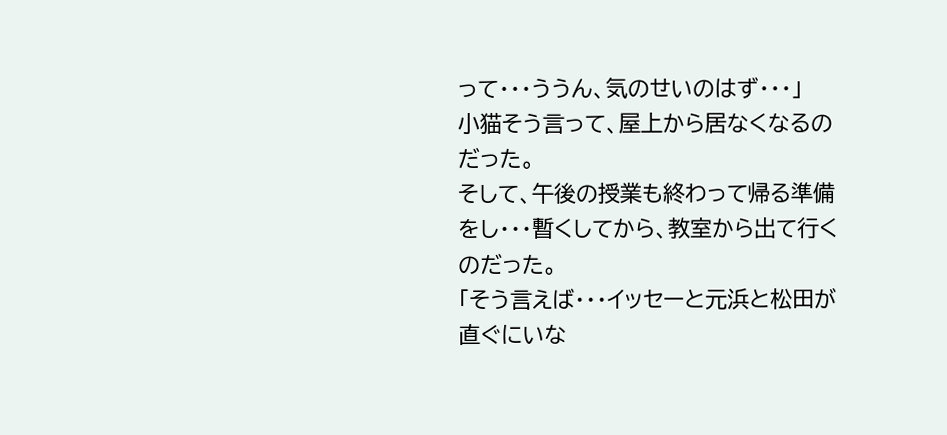って・・・ううん、気のせいのはず・・・」
小猫そう言って、屋上から居なくなるのだった。
そして、午後の授業も終わって帰る準備をし・・・暫くしてから、教室から出て行くのだった。
「そう言えば・・・イッセーと元浜と松田が直ぐにいな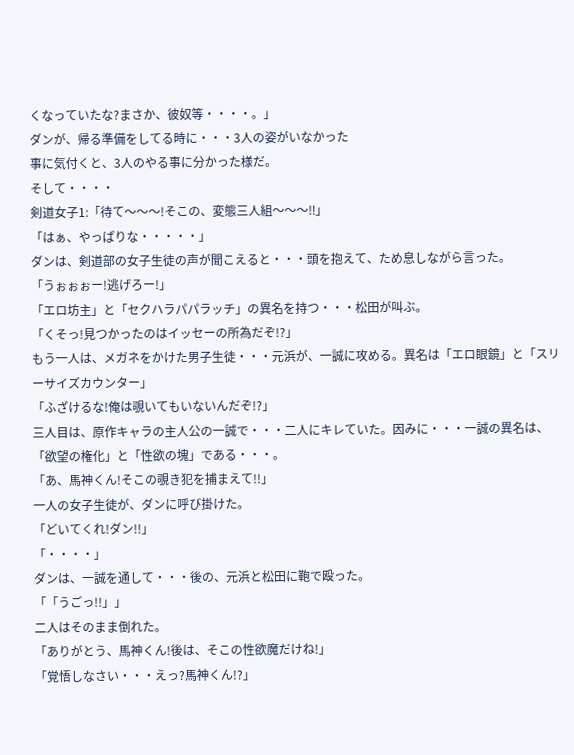くなっていたな?まさか、彼奴等・・・・。」
ダンが、帰る準備をしてる時に・・・3人の姿がいなかった
事に気付くと、3人のやる事に分かった様だ。
そして・・・・
剣道女子1:「待て〜〜〜!そこの、変態三人組〜〜〜‼」
「はぁ、やっぱりな・・・・・」
ダンは、剣道部の女子生徒の声が聞こえると・・・頭を抱えて、ため息しながら言った。
「うぉぉぉー!逃げろー!」
「エロ坊主」と「セクハラパパラッチ」の異名を持つ・・・松田が叫ぶ。
「くそっ!見つかったのはイッセーの所為だぞ!?」
もう一人は、メガネをかけた男子生徒・・・元浜が、一誠に攻める。異名は「エロ眼鏡」と「スリーサイズカウンター」
「ふざけるな!俺は覗いてもいないんだぞ!?」
三人目は、原作キャラの主人公の一誠で・・・二人にキレていた。因みに・・・一誠の異名は、「欲望の権化」と「性欲の塊」である・・・。
「あ、馬神くん!そこの覗き犯を捕まえて!!」
一人の女子生徒が、ダンに呼び掛けた。
「どいてくれ!ダン!!」
「・・・・」
ダンは、一誠を通して・・・後の、元浜と松田に鞄で殴った。
「「うごっ!!」」
二人はそのまま倒れた。
「ありがとう、馬神くん!後は、そこの性欲魔だけね!」
「覚悟しなさい・・・えっ?馬神くん!?」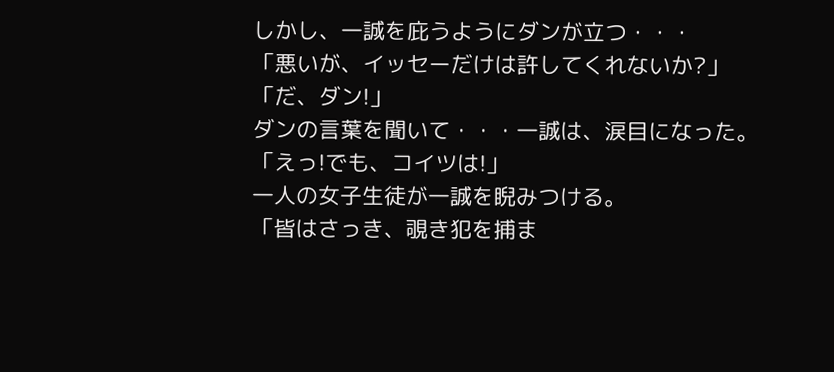しかし、一誠を庇うようにダンが立つ・・・
「悪いが、イッセーだけは許してくれないか?」
「だ、ダン!」
ダンの言葉を聞いて・・・一誠は、涙目になった。
「えっ!でも、コイツは!」
一人の女子生徒が一誠を睨みつける。
「皆はさっき、覗き犯を捕ま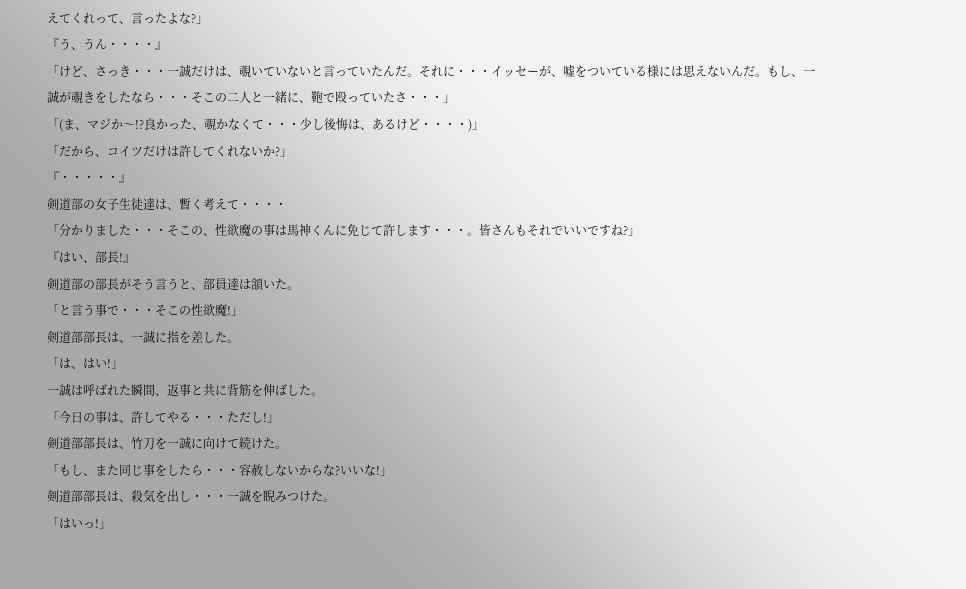えてくれって、言ったよな?」
『う、うん・・・・』
「けど、さっき・・・一誠だけは、覗いていないと言っていたんだ。それに・・・イッセーが、嘘をついている様には思えないんだ。もし、一誠が覗きをしたなら・・・そこの二人と一緒に、鞄で殴っていたさ・・・」
「(ま、マジか〜!?良かった、覗かなくて・・・少し後悔は、あるけど・・・・)」
「だから、コイツだけは許してくれないか?」
『・・・・・』
剣道部の女子生徒達は、暫く考えて・・・・
「分かりました・・・そこの、性欲魔の事は馬神くんに免じて許します・・・。皆さんもそれでいいですね?」
『はい、部長!』
剣道部の部長がそう言うと、部員達は頷いた。
「と言う事で・・・そこの性欲魔!」
剣道部部長は、一誠に指を差した。
「は、はい!」
一誠は呼ばれた瞬間、返事と共に背筋を伸ばした。
「今日の事は、許してやる・・・ただし!」
剣道部部長は、竹刀を一誠に向けて続けた。
「もし、また同じ事をしたら・・・容赦しないからな?いいな!」
剣道部部長は、殺気を出し・・・一誠を睨みつけた。
「はいっ!」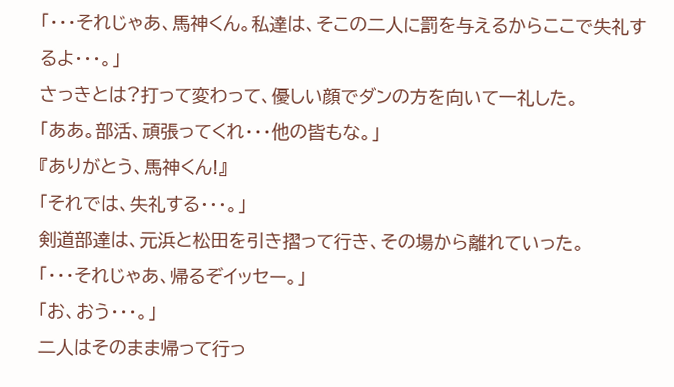「・・・それじゃあ、馬神くん。私達は、そこの二人に罰を与えるからここで失礼するよ・・・。」
さっきとは?打って変わって、優しい顔でダンの方を向いて一礼した。
「ああ。部活、頑張ってくれ・・・他の皆もな。」
『ありがとう、馬神くん!』
「それでは、失礼する・・・。」
剣道部達は、元浜と松田を引き摺って行き、その場から離れていった。
「・・・それじゃあ、帰るぞイッセー。」
「お、おう・・・。」
二人はそのまま帰って行っ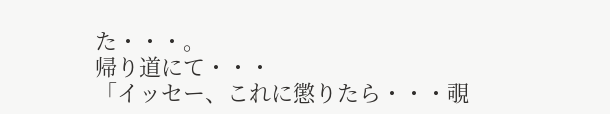た・・・。
帰り道にて・・・
「イッセー、これに懲りたら・・・覗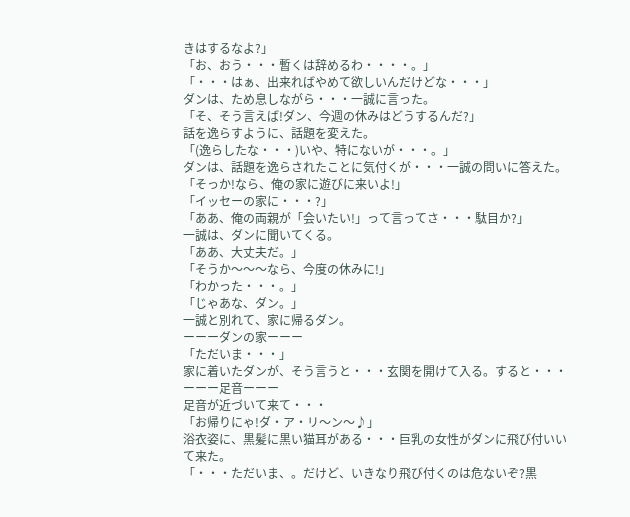きはするなよ?」
「お、おう・・・暫くは辞めるわ・・・・。」
「・・・はぁ、出来ればやめて欲しいんだけどな・・・」
ダンは、ため息しながら・・・一誠に言った。
「そ、そう言えば!ダン、今週の休みはどうするんだ?」
話を逸らすように、話題を変えた。
「(逸らしたな・・・)いや、特にないが・・・。」
ダンは、話題を逸らされたことに気付くが・・・一誠の問いに答えた。
「そっか!なら、俺の家に遊びに来いよ!」
「イッセーの家に・・・?」
「ああ、俺の両親が「会いたい!」って言ってさ・・・駄目か?」
一誠は、ダンに聞いてくる。
「ああ、大丈夫だ。」
「そうか〜〜〜なら、今度の休みに!」
「わかった・・・。」
「じゃあな、ダン。」
一誠と別れて、家に帰るダン。
ーーーダンの家ーーー
「ただいま・・・」
家に着いたダンが、そう言うと・・・玄関を開けて入る。すると・・・
ーーー足音ーーー
足音が近づいて来て・・・
「お帰りにゃ!ダ・ア・リ〜ン〜♪」
浴衣姿に、黒髪に黒い猫耳がある・・・巨乳の女性がダンに飛び付いいて来た。
「・・・ただいま、。だけど、いきなり飛び付くのは危ないぞ?黒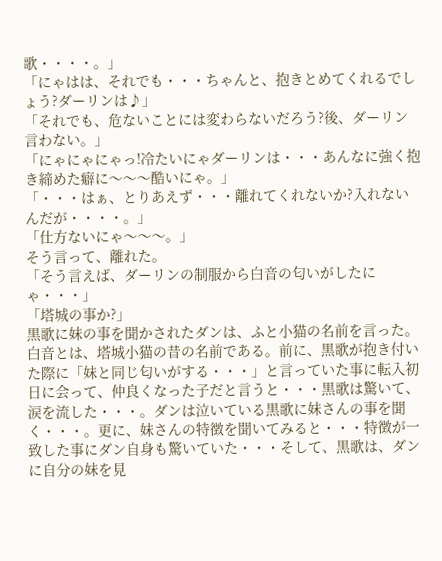歌・・・・。」
「にゃはは、それでも・・・ちゃんと、抱きとめてくれるでしょう?ダーリンは♪」
「それでも、危ないことには変わらないだろう?後、ダーリン言わない。」
「にゃにゃにゃっ!冷たいにゃダーリンは・・・あんなに強く抱き締めた癖に〜〜〜酷いにゃ。」
「・・・はぁ、とりあえず・・・離れてくれないか?入れないんだが・・・・。」
「仕方ないにゃ〜〜〜。」
そう言って、離れた。
「そう言えば、ダーリンの制服から白音の匂いがしたにゃ・・・」
「塔城の事か?」
黒歌に妹の事を聞かされたダンは、ふと小猫の名前を言った。白音とは、塔城小猫の昔の名前である。前に、黒歌が抱き付いた際に「妹と同じ匂いがする・・・」と言っていた事に転入初日に会って、仲良くなった子だと言うと・・・黒歌は驚いて、涙を流した・・・。ダンは泣いている黒歌に妹さんの事を聞く・・・。更に、妹さんの特徴を聞いてみると・・・特徴が一致した事にダン自身も驚いていた・・・そして、黒歌は、ダンに自分の妹を見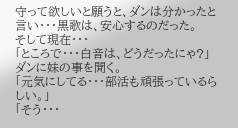守って欲しいと願うと、ダンは分かったと言い・・・黒歌は、安心するのだった。
そして現在・・・
「ところで・・・白音は、どうだったにゃ?」
ダンに妹の事を聞く。
「元気にしてる・・・部活も頑張っているらしい。」
「そう・・・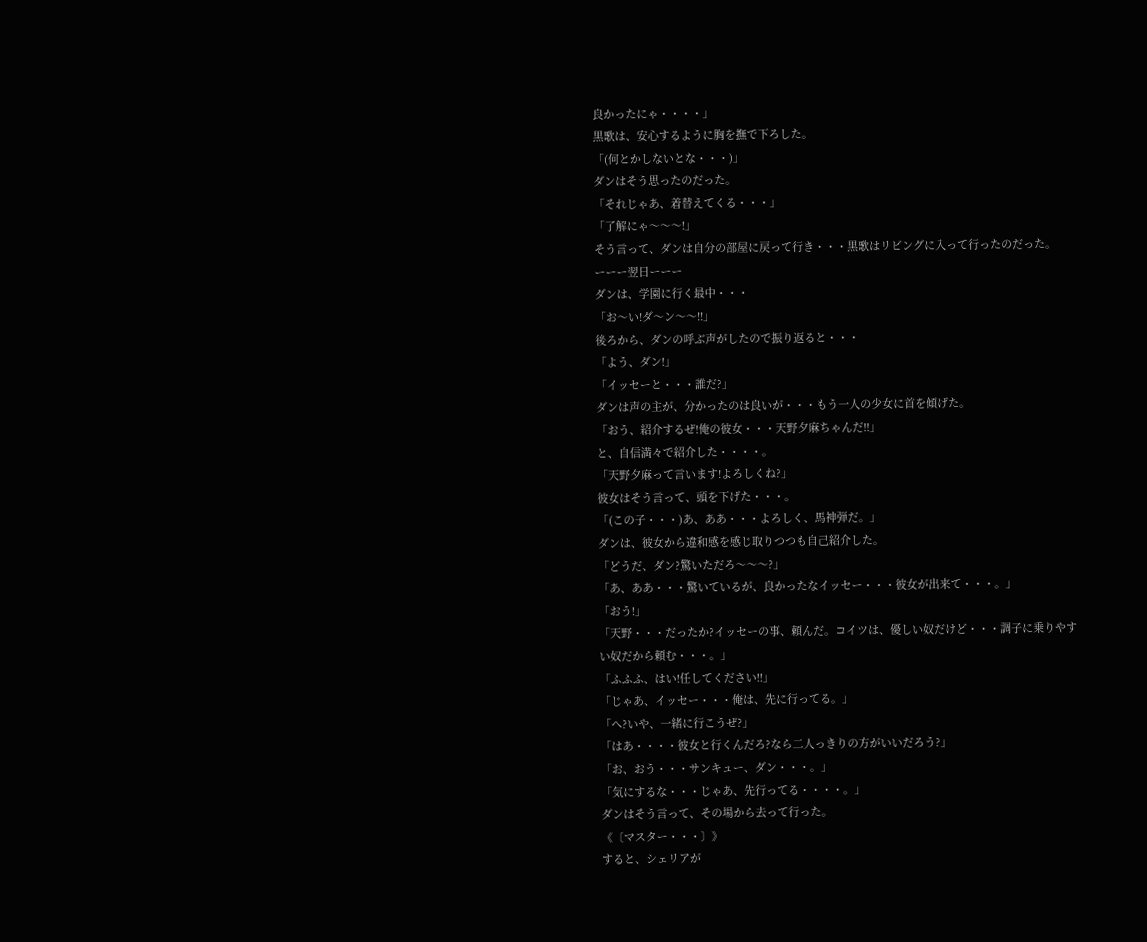良かったにゃ・・・・」
黒歌は、安心するように胸を撫で下ろした。
「(何とかしないとな・・・)」
ダンはそう思ったのだった。
「それじゃあ、着替えてくる・・・」
「了解にゃ〜〜〜!」
そう言って、ダンは自分の部屋に戻って行き・・・黒歌はリビングに入って行ったのだった。
ーーー翌日ーーー
ダンは、学園に行く最中・・・
「お〜い!ダ〜ン〜〜!!」
後ろから、ダンの呼ぶ声がしたので振り返ると・・・
「よう、ダン!」
「イッセーと・・・誰だ?」
ダンは声の主が、分かったのは良いが・・・もう一人の少女に首を傾げた。
「おう、紹介するぜ!俺の彼女・・・天野夕麻ちゃんだ!!」
と、自信満々で紹介した・・・・。
「天野夕麻って言います!よろしくね?」
彼女はそう言って、頭を下げた・・・。
「(この子・・・)あ、ああ・・・よろしく、馬神弾だ。」
ダンは、彼女から違和感を感じ取りつつも自己紹介した。
「どうだ、ダン?驚いただろ〜〜〜?」
「あ、ああ・・・驚いているが、良かったなイッセー・・・彼女が出来て・・・。」
「おう!」
「天野・・・だったか?イッセーの事、頼んだ。コイツは、優しい奴だけど・・・調子に乗りやすい奴だから頼む・・・。」
「ふふふ、はい!任してください!!」
「じゃあ、イッセー・・・俺は、先に行ってる。」
「へ?いや、一緒に行こうぜ?」
「はあ・・・・彼女と行くんだろ?なら二人っきりの方がいいだろう?」
「お、おう・・・サンキュー、ダン・・・。」
「気にするな・・・じゃあ、先行ってる・・・・。」
ダンはそう言って、その場から去って行った。
《〔マスター・・・〕》
すると、シェリアが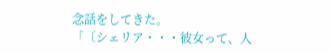念話をしてきた。
「〔シェリア・・・彼女って、人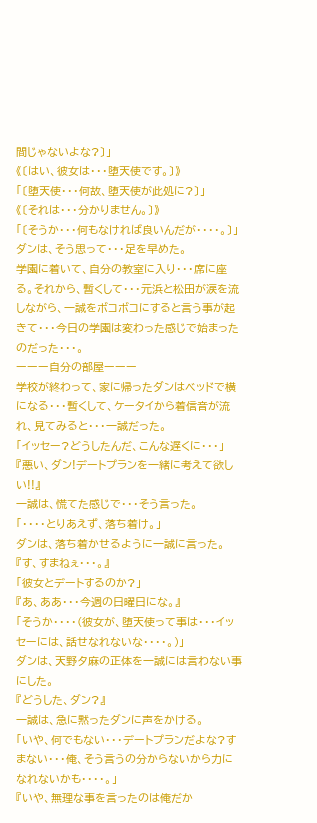間じゃないよな?〕」
《〔はい、彼女は・・・堕天使です。〕》
「〔堕天使・・・何故、堕天使が此処に?〕」
《〔それは・・・分かりません。〕》
「〔そうか・・・何もなければ良いんだが・・・・。〕」
ダンは、そう思って・・・足を早めた。
学園に着いて、自分の教室に入り・・・席に座る。それから、暫くして・・・元浜と松田が涙を流しながら、一誠をボコボコにすると言う事が起きて・・・今日の学園は変わった感じで始まったのだった・・・。
ーーー自分の部屋ーーー
学校が終わって、家に帰ったダンはベッドで横になる・・・暫くして、ケータイから着信音が流れ、見てみると・・・一誠だった。
「イッセー?どうしたんだ、こんな遅くに・・・」
『悪い、ダン!デートプランを一緒に考えて欲しい!!』
一誠は、慌てた感じで・・・そう言った。
「・・・・とりあえず、落ち着け。」
ダンは、落ち着かせるように一誠に言った。
『す、すまねぇ・・・。』
「彼女とデートするのか?」
『あ、ああ・・・今週の日曜日にな。』
「そうか・・・・(彼女が、堕天使って事は・・・イッセーには、話せなれないな・・・・。)」
ダンは、天野夕麻の正体を一誠には言わない事にした。
『どうした、ダン?』
一誠は、急に黙ったダンに声をかける。
「いや、何でもない・・・デートプランだよな?すまない・・・俺、そう言うの分からないから力になれないかも・・・・。」
『いや、無理な事を言ったのは俺だか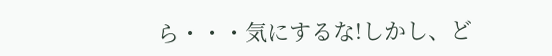ら・・・気にするな!しかし、ど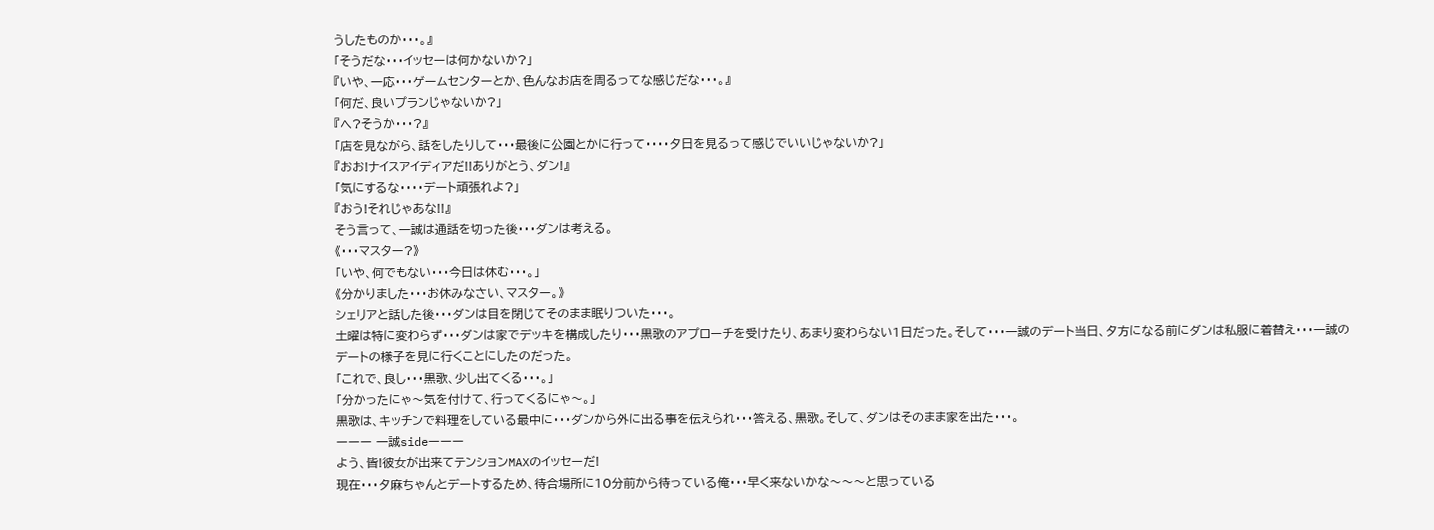うしたものか・・・。』
「そうだな・・・イッセーは何かないか?」
『いや、一応・・・ゲームセンターとか、色んなお店を周るってな感じだな・・・。』
「何だ、良いプランじゃないか?」
『へ?そうか・・・?』
「店を見ながら、話をしたりして・・・最後に公園とかに行って・・・・夕日を見るって感じでいいじゃないか?」
『おお!ナイスアイディアだ!!ありがとう、ダン!』
「気にするな・・・・デート頑張れよ?」
『おう!それじゃあな!!』
そう言って、一誠は通話を切った後・・・ダンは考える。
《・・・マスター?》
「いや、何でもない・・・今日は休む・・・。」
《分かりました・・・お休みなさい、マスター。》
シェリアと話した後・・・ダンは目を閉じてそのまま眠りついた・・・。
土曜は特に変わらず・・・ダンは家でデッキを構成したり・・・黒歌のアプローチを受けたり、あまり変わらない1日だった。そして・・・一誠のデート当日、夕方になる前にダンは私服に着替え・・・一誠のデートの様子を見に行くことにしたのだった。
「これで、良し・・・黒歌、少し出てくる・・・。」
「分かったにゃ〜気を付けて、行ってくるにゃ〜。」
黒歌は、キッチンで料理をしている最中に・・・ダンから外に出る事を伝えられ・・・答える、黒歌。そして、ダンはそのまま家を出た・・・。
ーーー 一誠sideーーー
よう、皆!彼女が出来てテンションMAXのイッセーだ!
現在・・・夕麻ちゃんとデートするため、待合場所に10分前から待っている俺・・・早く来ないかな〜〜〜と思っている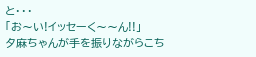と・・・
「お〜い!イッセーく〜〜ん!!」
夕麻ちゃんが手を振りながらこち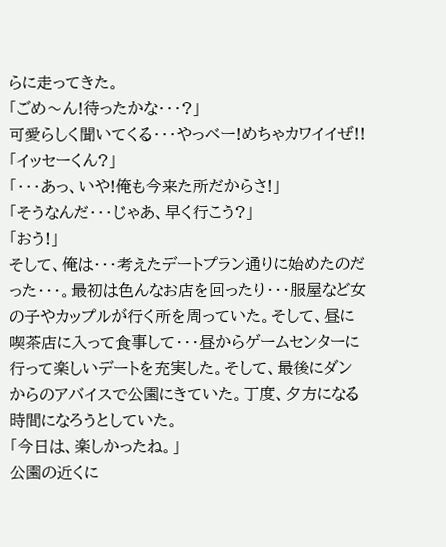らに走ってきた。
「ごめ〜ん!待ったかな・・・?」
可愛らしく聞いてくる・・・やっベー!めちゃカワイイぜ!!
「イッセーくん?」
「・・・あっ、いや!俺も今来た所だからさ!」
「そうなんだ・・・じゃあ、早く行こう?」
「おう!」
そして、俺は・・・考えたデートプラン通りに始めたのだった・・・。最初は色んなお店を回ったり・・・服屋など女の子やカップルが行く所を周っていた。そして、昼に喫茶店に入って食事して・・・昼からゲームセンターに行って楽しいデートを充実した。そして、最後にダンからのアバイスで公園にきていた。丁度、夕方になる時間になろうとしていた。
「今日は、楽しかったね。」
公園の近くに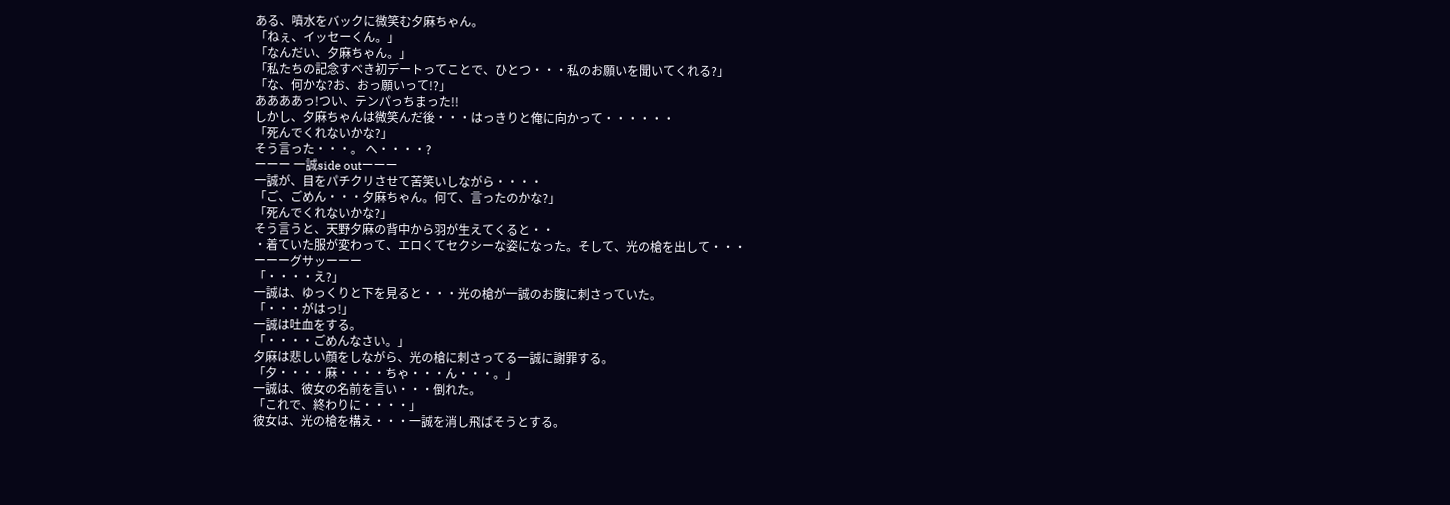ある、噴水をバックに微笑む夕麻ちゃん。
「ねぇ、イッセーくん。」
「なんだい、夕麻ちゃん。」
「私たちの記念すべき初デートってことで、ひとつ・・・私のお願いを聞いてくれる?」
「な、何かな?お、おっ願いって!?」
ああああっ!つい、テンパっちまった!!
しかし、夕麻ちゃんは微笑んだ後・・・はっきりと俺に向かって・・・・・・
「死んでくれないかな?」
そう言った・・・。 へ・・・・?
ーーー 一誠side outーーー
一誠が、目をパチクリさせて苦笑いしながら・・・・
「ご、ごめん・・・夕麻ちゃん。何て、言ったのかな?」
「死んでくれないかな?」
そう言うと、天野夕麻の背中から羽が生えてくると・・
・着ていた服が変わって、エロくてセクシーな姿になった。そして、光の槍を出して・・・
ーーーグサッーーー
「・・・・え?」
一誠は、ゆっくりと下を見ると・・・光の槍が一誠のお腹に刺さっていた。
「・・・がはっ!」
一誠は吐血をする。
「・・・・ごめんなさい。」
夕麻は悲しい顔をしながら、光の槍に刺さってる一誠に謝罪する。
「夕・・・・麻・・・・ちゃ・・・ん・・・。」
一誠は、彼女の名前を言い・・・倒れた。
「これで、終わりに・・・・」
彼女は、光の槍を構え・・・一誠を消し飛ばそうとする。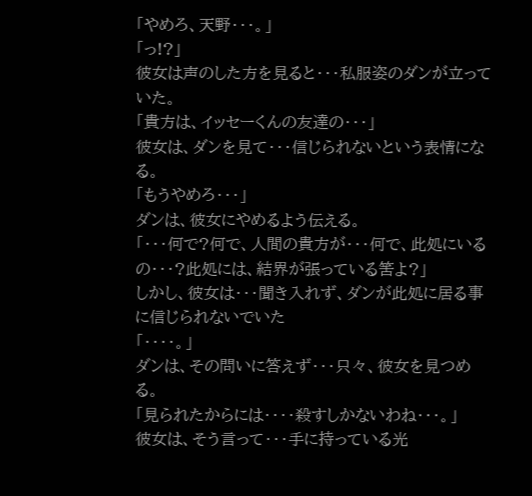「やめろ、天野・・・。」
「っ!?」
彼女は声のした方を見ると・・・私服姿のダンが立っていた。
「貴方は、イッセーくんの友達の・・・」
彼女は、ダンを見て・・・信じられないという表情になる。
「もうやめろ・・・」
ダンは、彼女にやめるよう伝える。
「・・・何で?何で、人間の貴方が・・・何で、此処にいるの・・・?此処には、結界が張っている筈よ?」
しかし、彼女は・・・聞き入れず、ダンが此処に居る事に信じられないでいた
「・・・・。」
ダンは、その問いに答えず・・・只々、彼女を見つめる。
「見られたからには・・・・殺すしかないわね・・・。」
彼女は、そう言って・・・手に持っている光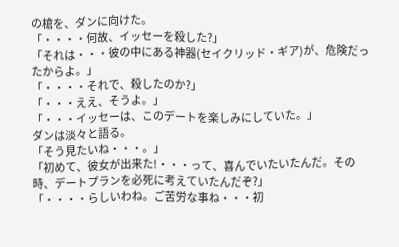の槍を、ダンに向けた。
「・・・・何故、イッセーを殺した?」
「それは・・・彼の中にある神器(セイクリッド・ギア)が、危険だったからよ。」
「・・・・それで、殺したのか?」
「・・・ええ、そうよ。」
「・・・イッセーは、このデートを楽しみにしていた。」
ダンは淡々と語る。
「そう見たいね・・・。」
「初めて、彼女が出来た!・・・って、喜んでいたいたんだ。その時、デートプランを必死に考えていたんだぞ?」
「・・・・らしいわね。ご苦労な事ね・・・初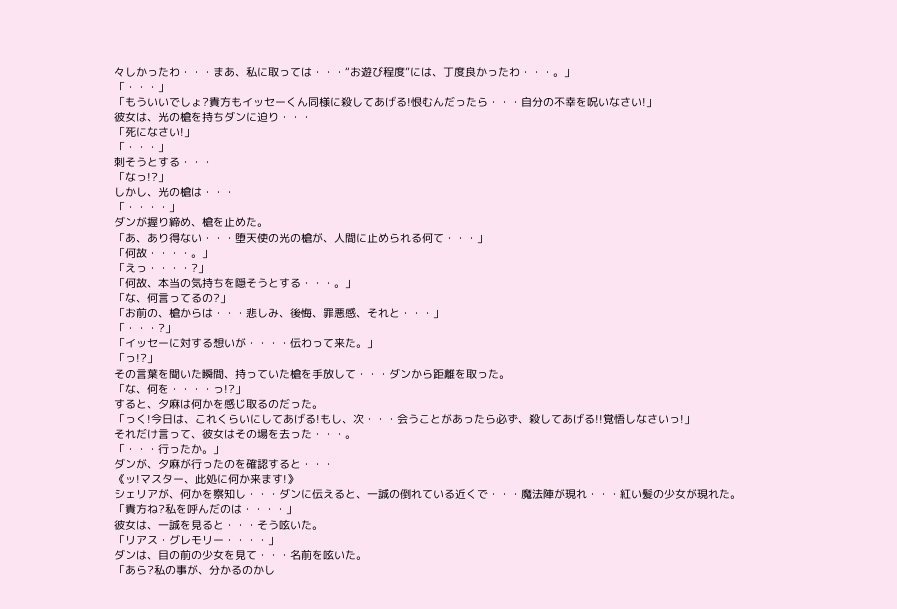々しかったわ・・・まあ、私に取っては・・・“お遊び程度”には、丁度良かったわ・・・。」
「・・・」
「もういいでしょ?貴方もイッセーくん同様に殺してあげる!恨むんだったら・・・自分の不幸を呪いなさい!」
彼女は、光の槍を持ちダンに迫り・・・
「死になさい!」
「・・・」
刺そうとする・・・
「なっ!?」
しかし、光の槍は・・・
「・・・・」
ダンが握り締め、槍を止めた。
「あ、あり得ない・・・堕天使の光の槍が、人間に止められる何て・・・」
「何故・・・・。」
「えっ・・・・?」
「何故、本当の気持ちを隠そうとする・・・。」
「な、何言ってるの?」
「お前の、槍からは・・・悲しみ、後悔、罪悪感、それと・・・」
「・・・?」
「イッセーに対する想いが・・・・伝わって来た。」
「っ!?」
その言葉を聞いた瞬間、持っていた槍を手放して・・・ダンから距離を取った。
「な、何を・・・・っ!?」
すると、夕麻は何かを感じ取るのだった。
「っく!今日は、これくらいにしてあげる!もし、次・・・会うことがあったら必ず、殺してあげる!!覚悟しなさいっ!」
それだけ言って、彼女はその場を去った・・・。
「・・・行ったか。」
ダンが、夕麻が行ったのを確認すると・・・
《ッ!マスター、此処に何か来ます!》
シェリアが、何かを察知し・・・ダンに伝えると、一誠の倒れている近くで・・・魔法陣が現れ・・・紅い髪の少女が現れた。
「貴方ね?私を呼んだのは・・・・」
彼女は、一誠を見ると・・・そう呟いた。
「リアス・グレモリー・・・・」
ダンは、目の前の少女を見て・・・名前を呟いた。
「あら?私の事が、分かるのかし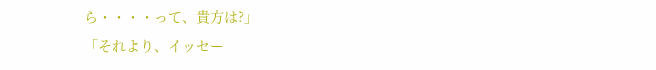ら・・・・って、貴方は?」
「それより、イッセー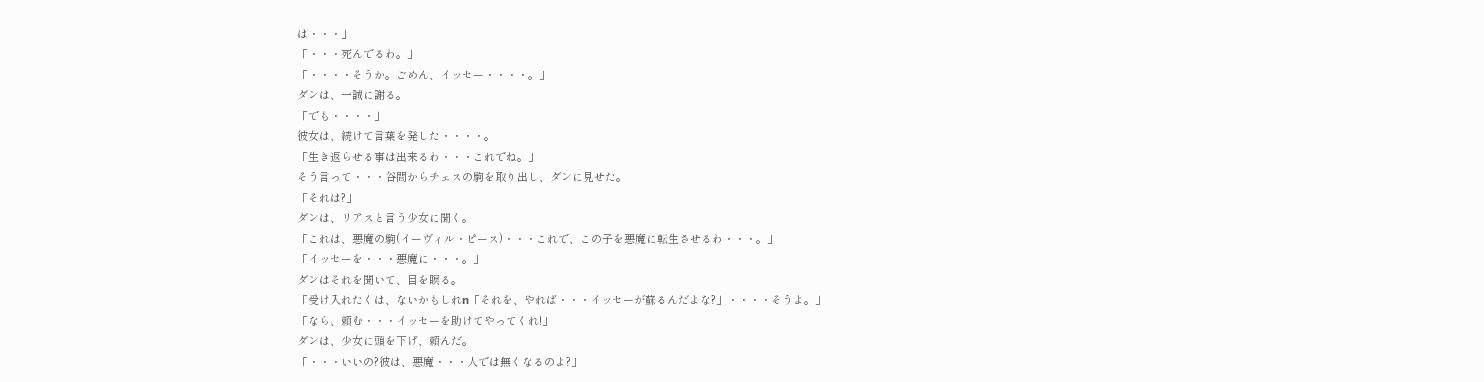は・・・」
「・・・死んでるわ。」
「・・・・そうか。ごめん、イッセー・・・・。」
ダンは、一誠に謝る。
「でも・・・・」
彼女は、続けて言葉を発した・・・・。
「生き返らせる事は出来るわ・・・これでね。」
そう言って・・・谷間からチェスの駒を取り出し、ダンに見せた。
「それは?」
ダンは、リアスと言う少女に聞く。
「これは、悪魔の駒(イーヴィル・ピース)・・・これで、この子を悪魔に転生させるわ・・・。」
「イッセーを・・・悪魔に・・・。」
ダンはそれを聞いて、目を瞑る。
「受け入れたくは、ないかもしれn「それを、やれば・・・イッセーが蘇るんだよな?」・・・・そうよ。」
「なら、頼む・・・イッセーを助けてやってくれ!」
ダンは、少女に頭を下げ、頼んだ。
「・・・いいの?彼は、悪魔・・・人では無くなるのよ?」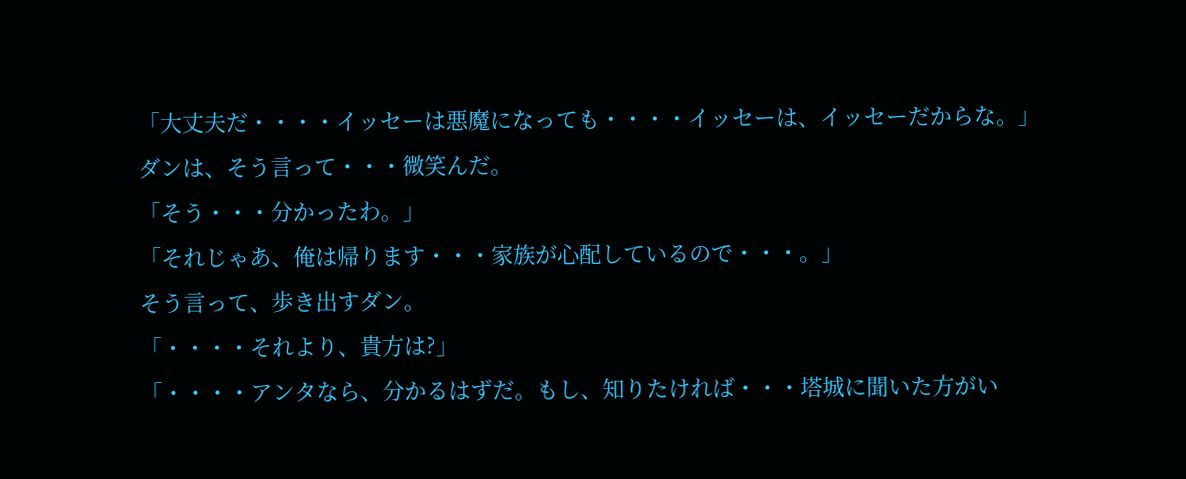「大丈夫だ・・・・イッセーは悪魔になっても・・・・イッセーは、イッセーだからな。」
ダンは、そう言って・・・微笑んだ。
「そう・・・分かったわ。」
「それじゃあ、俺は帰ります・・・家族が心配しているので・・・。」
そう言って、歩き出すダン。
「・・・・それより、貴方は?」
「・・・・アンタなら、分かるはずだ。もし、知りたければ・・・塔城に聞いた方がい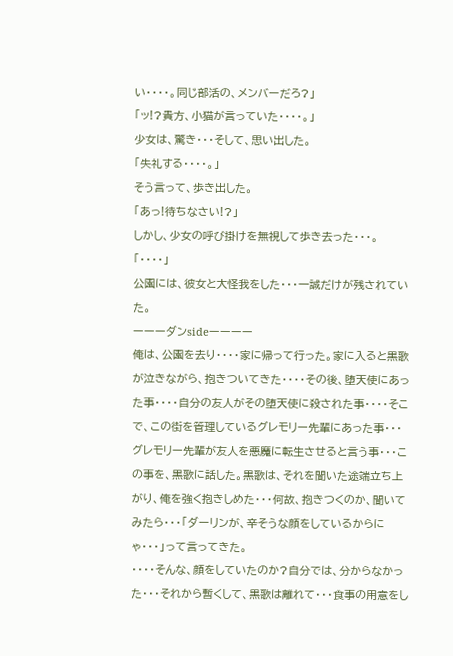い・・・・。同じ部活の、メンバーだろ?」
「ッ!?貴方、小猫が言っていた・・・・。」
少女は、驚き・・・そして、思い出した。
「失礼する・・・・。」
そう言って、歩き出した。
「あっ!待ちなさい!?」
しかし、少女の呼び掛けを無視して歩き去った・・・。
「・・・・」
公園には、彼女と大怪我をした・・・一誠だけが残されていた。
ーーーダンsideーーーー
俺は、公園を去り・・・・家に帰って行った。家に入ると黒歌が泣きながら、抱きついてきた・・・・その後、堕天使にあった事・・・・自分の友人がその堕天使に殺された事・・・・そこで、この街を管理しているグレモリー先輩にあった事・・・グレモリー先輩が友人を悪魔に転生させると言う事・・・この事を、黒歌に話した。黒歌は、それを聞いた途端立ち上がり、俺を強く抱きしめた・・・何故、抱きつくのか、聞いてみたら・・・「ダーリンが、辛そうな顔をしているからにゃ・・・」って言ってきた。
・・・・そんな、顔をしていたのか?自分では、分からなかった・・・それから暫くして、黒歌は離れて・・・食事の用意をし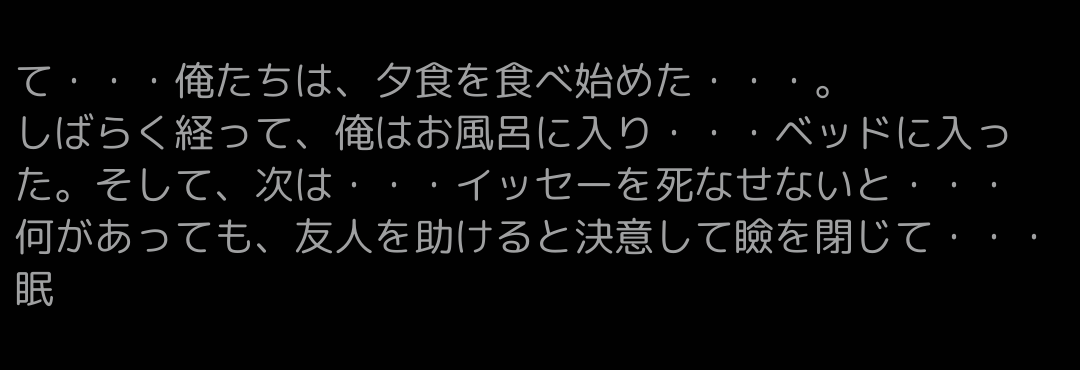て・・・俺たちは、夕食を食べ始めた・・・。
しばらく経って、俺はお風呂に入り・・・ベッドに入った。そして、次は・・・イッセーを死なせないと・・・
何があっても、友人を助けると決意して瞼を閉じて・・・眠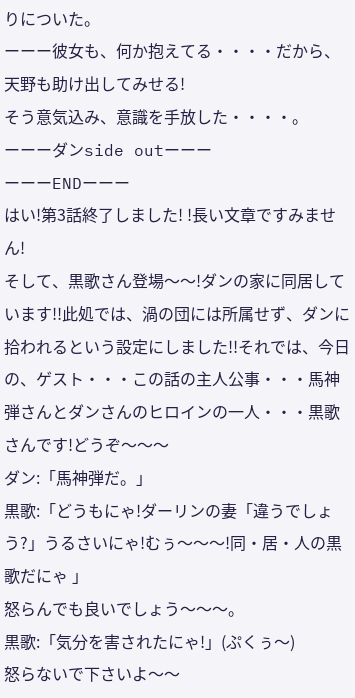りについた。
ーーー彼女も、何か抱えてる・・・・だから、天野も助け出してみせる!
そう意気込み、意識を手放した・・・・。
ーーーダンside outーーー
ーーーENDーーー
はい!第3話終了しました! !長い文章ですみません!
そして、黒歌さん登場〜〜!ダンの家に同居しています!!此処では、渦の団には所属せず、ダンに拾われるという設定にしました!!それでは、今日の、ゲスト・・・この話の主人公事・・・馬神弾さんとダンさんのヒロインの一人・・・黒歌さんです!どうぞ〜〜〜
ダン:「馬神弾だ。」
黒歌:「どうもにゃ!ダーリンの妻「違うでしょう?」うるさいにゃ!むぅ〜〜〜!同・居・人の黒歌だにゃ 」
怒らんでも良いでしょう〜〜〜。
黒歌:「気分を害されたにゃ!」(ぷくぅ〜)
怒らないで下さいよ〜〜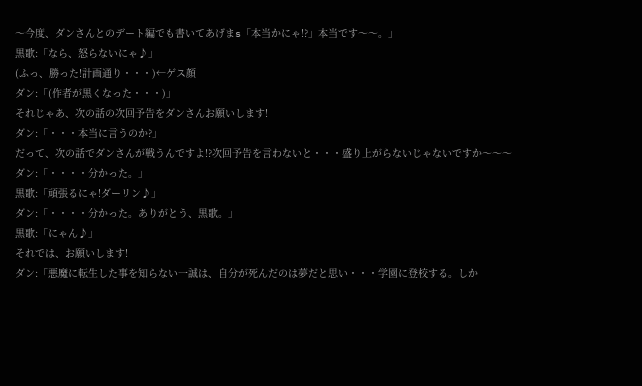〜今度、ダンさんとのデート編でも書いてあげまs「本当かにゃ!?」本当です〜〜。」
黒歌:「なら、怒らないにゃ♪」
(ふっ、勝った!計画通り・・・)←ゲス顔
ダン:「(作者が黒くなった・・・)」
それじゃあ、次の話の次回予告をダンさんお願いします!
ダン:「・・・本当に言うのか?」
だって、次の話でダンさんが戦うんですよ!?次回予告を言わないと・・・盛り上がらないじゃないですか〜〜〜
ダン:「・・・・分かった。」
黒歌:「頑張るにゃ!ダーリン♪」
ダン:「・・・・分かった。ありがとう、黒歌。」
黒歌:「にゃん♪」
それでは、お願いします!
ダン:「悪魔に転生した事を知らない一誠は、自分が死んだのは夢だと思い・・・学園に登校する。しか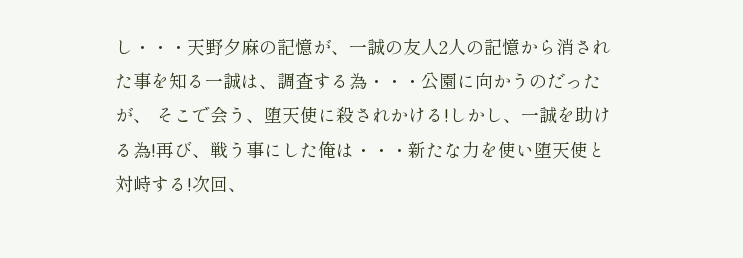し・・・天野夕麻の記憶が、一誠の友人2人の記憶から消された事を知る一誠は、調査する為・・・公園に向かうのだったが、 そこで会う、堕天使に殺されかける!しかし、一誠を助ける為!再び、戦う事にした俺は・・・新たな力を使い堕天使と対峙する!次回、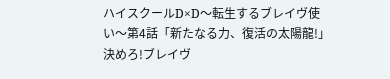ハイスクールD×D〜転生するブレイヴ使い〜第4話「新たなる力、復活の太陽龍!」決めろ!ブレイヴ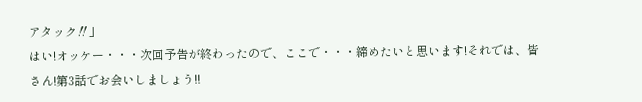アタック‼」
はい!オッケー・・・次回予告が終わったので、ここで・・・締めたいと思います!それでは、皆さん!第3話でお会いしましょう!!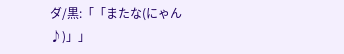ダ/黒:「「またな(にゃん♪)」」